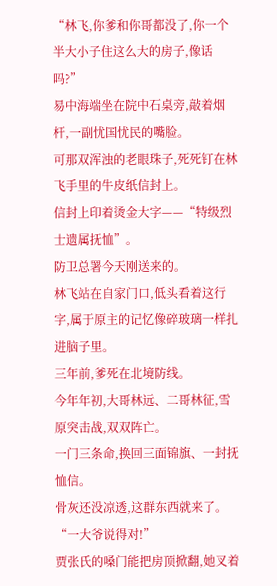“林飞,你爹和你哥都没了,你一个半大小子住这么大的房子,像话吗?”
易中海端坐在院中石桌旁,敲着烟杆,一副忧国忧民的嘴脸。
可那双浑浊的老眼珠子,死死钉在林飞手里的牛皮纸信封上。
信封上印着烫金大字——“特级烈士遗属抚恤”。
防卫总署今天刚送来的。
林飞站在自家门口,低头看着这行字,属于原主的记忆像碎玻璃一样扎进脑子里。
三年前,爹死在北境防线。
今年年初,大哥林远、二哥林征,雪原突击战,双双阵亡。
一门三条命,换回三面锦旗、一封抚恤信。
骨灰还没凉透,这群东西就来了。
“一大爷说得对!”
贾张氏的嗓门能把房顶掀翻,她叉着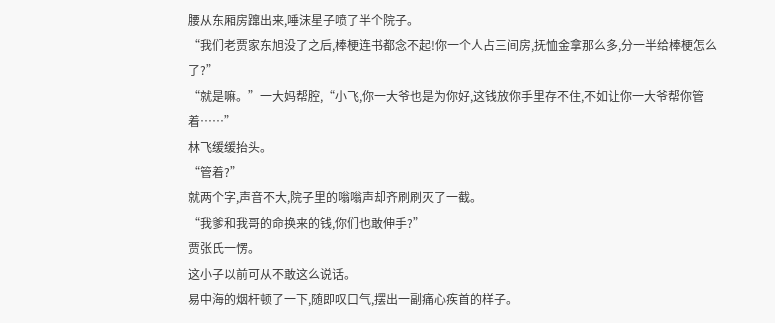腰从东厢房蹿出来,唾沫星子喷了半个院子。
“我们老贾家东旭没了之后,棒梗连书都念不起!你一个人占三间房,抚恤金拿那么多,分一半给棒梗怎么了?”
“就是嘛。”一大妈帮腔,“小飞,你一大爷也是为你好,这钱放你手里存不住,不如让你一大爷帮你管着……”
林飞缓缓抬头。
“管着?”
就两个字,声音不大,院子里的嗡嗡声却齐刷刷灭了一截。
“我爹和我哥的命换来的钱,你们也敢伸手?”
贾张氏一愣。
这小子以前可从不敢这么说话。
易中海的烟杆顿了一下,随即叹口气,摆出一副痛心疾首的样子。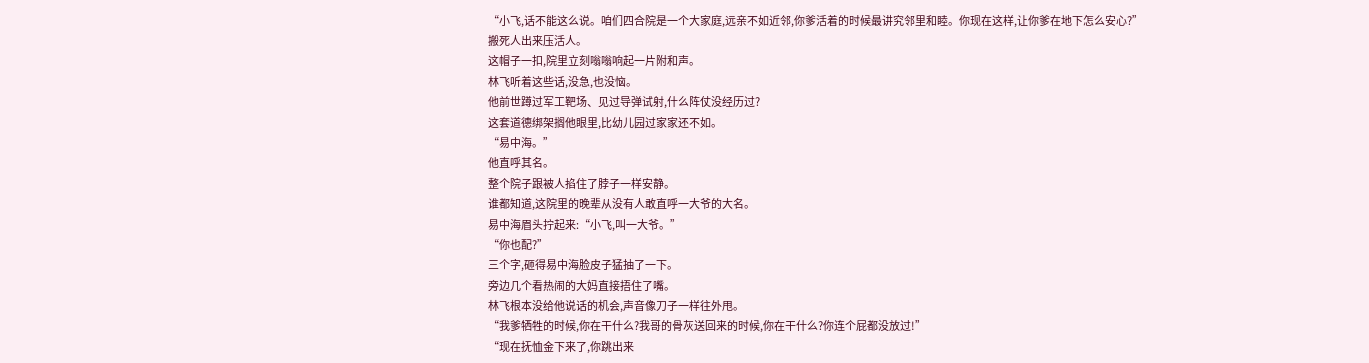“小飞,话不能这么说。咱们四合院是一个大家庭,远亲不如近邻,你爹活着的时候最讲究邻里和睦。你现在这样,让你爹在地下怎么安心?”
搬死人出来压活人。
这帽子一扣,院里立刻嗡嗡响起一片附和声。
林飞听着这些话,没急,也没恼。
他前世蹲过军工靶场、见过导弹试射,什么阵仗没经历过?
这套道德绑架搁他眼里,比幼儿园过家家还不如。
“易中海。”
他直呼其名。
整个院子跟被人掐住了脖子一样安静。
谁都知道,这院里的晚辈从没有人敢直呼一大爷的大名。
易中海眉头拧起来:“小飞,叫一大爷。”
“你也配?”
三个字,砸得易中海脸皮子猛抽了一下。
旁边几个看热闹的大妈直接捂住了嘴。
林飞根本没给他说话的机会,声音像刀子一样往外甩。
“我爹牺牲的时候,你在干什么?我哥的骨灰送回来的时候,你在干什么?你连个屁都没放过!”
“现在抚恤金下来了,你跳出来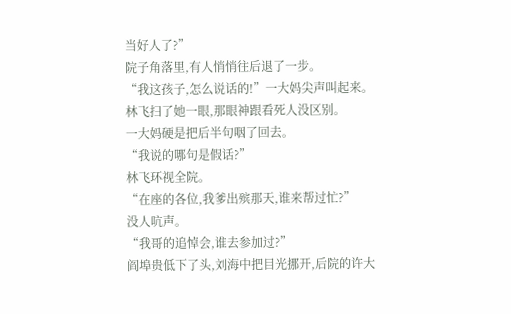当好人了?”
院子角落里,有人悄悄往后退了一步。
“我这孩子,怎么说话的!”一大妈尖声叫起来。
林飞扫了她一眼,那眼神跟看死人没区别。
一大妈硬是把后半句咽了回去。
“我说的哪句是假话?”
林飞环视全院。
“在座的各位,我爹出殡那天,谁来帮过忙?”
没人吭声。
“我哥的追悼会,谁去参加过?”
阎埠贵低下了头,刘海中把目光挪开,后院的许大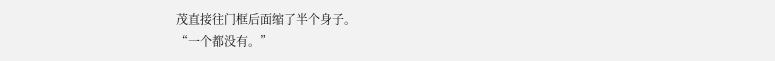茂直接往门框后面缩了半个身子。
“一个都没有。”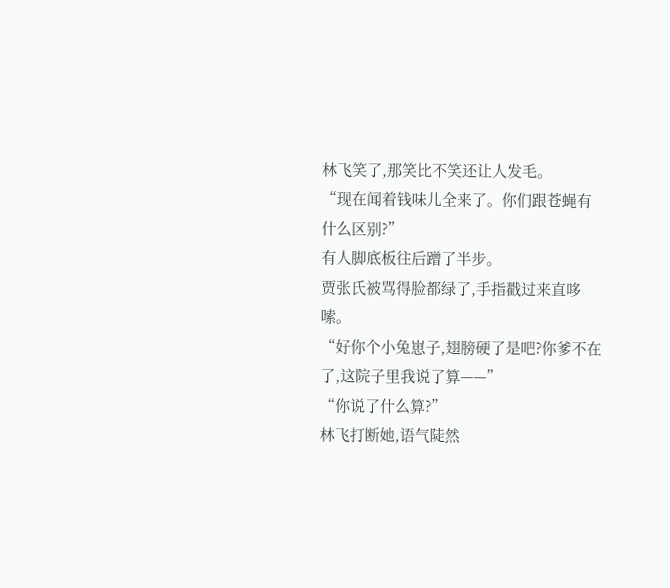林飞笑了,那笑比不笑还让人发毛。
“现在闻着钱味儿全来了。你们跟苍蝇有什么区别?”
有人脚底板往后蹭了半步。
贾张氏被骂得脸都绿了,手指戳过来直哆嗦。
“好你个小兔崽子,翅膀硬了是吧?你爹不在了,这院子里我说了算——”
“你说了什么算?”
林飞打断她,语气陡然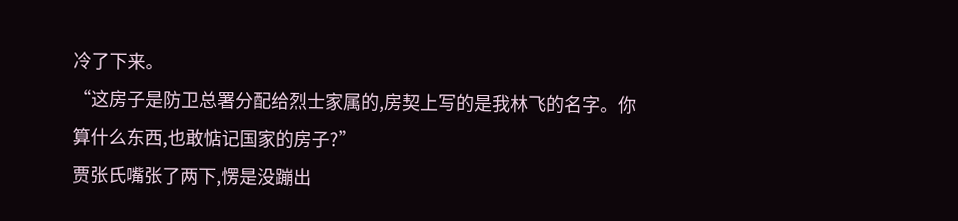冷了下来。
“这房子是防卫总署分配给烈士家属的,房契上写的是我林飞的名字。你算什么东西,也敢惦记国家的房子?”
贾张氏嘴张了两下,愣是没蹦出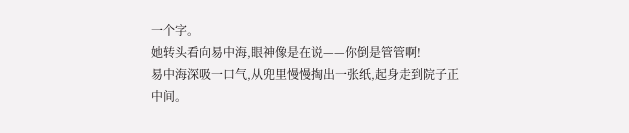一个字。
她转头看向易中海,眼神像是在说——你倒是管管啊!
易中海深吸一口气,从兜里慢慢掏出一张纸,起身走到院子正中间。